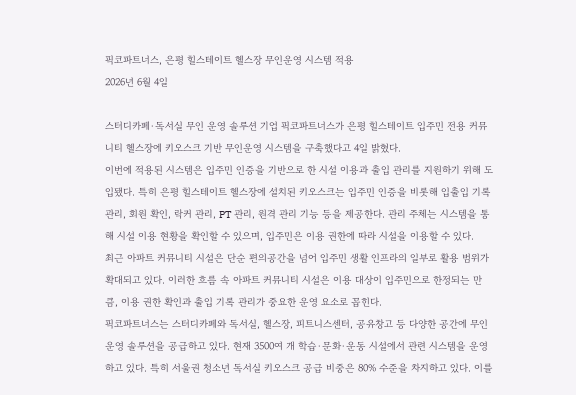픽코파트너스, 은평 힐스테이트 헬스장 무인운영 시스템 적용
2026년 6월 4일

스터디카페·독서실 무인 운영 솔루션 기업 픽코파트너스가 은평 힐스테이트 입주민 전용 커뮤니티 헬스장에 키오스크 기반 무인운영 시스템을 구축했다고 4일 밝혔다.
이번에 적용된 시스템은 입주민 인증을 기반으로 한 시설 이용과 출입 관리를 지원하기 위해 도입됐다. 특히 은평 힐스테이트 헬스장에 설치된 키오스크는 입주민 인증을 비롯해 입출입 기록 관리, 회원 확인, 락커 관리, PT 관리, 원격 관리 기능 등을 제공한다. 관리 주체는 시스템을 통해 시설 이용 현황을 확인할 수 있으며, 입주민은 이용 권한에 따라 시설을 이용할 수 있다.
최근 아파트 커뮤니티 시설은 단순 편의공간을 넘어 입주민 생활 인프라의 일부로 활용 범위가 확대되고 있다. 이러한 흐름 속 아파트 커뮤니티 시설은 이용 대상이 입주민으로 한정되는 만큼, 이용 권한 확인과 출입 기록 관리가 중요한 운영 요소로 꼽힌다.
픽코파트너스는 스터디카페와 독서실, 헬스장, 피트니스센터, 공유창고 등 다양한 공간에 무인운영 솔루션을 공급하고 있다. 현재 3500여 개 학습·문화·운동 시설에서 관련 시스템을 운영하고 있다. 특히 서울권 청소년 독서실 키오스크 공급 비중은 80% 수준을 차지하고 있다. 이를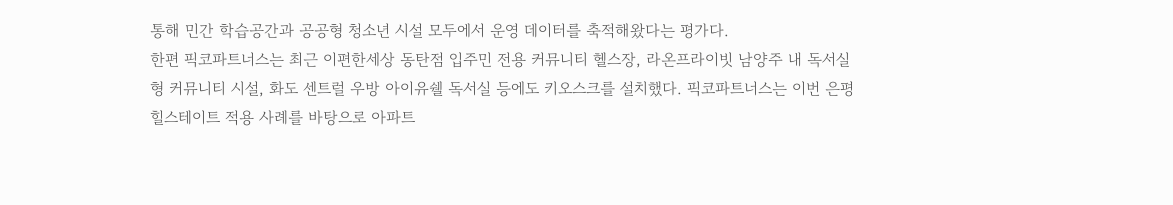통해 민간 학습공간과 공공형 청소년 시설 모두에서 운영 데이터를 축적해왔다는 평가다.
한편 픽코파트너스는 최근 이편한세상 동탄점 입주민 전용 커뮤니티 헬스장, 라온프라이빗 남양주 내 독서실형 커뮤니티 시설, 화도 센트럴 우방 아이유쉘 독서실 등에도 키오스크를 설치했다. 픽코파트너스는 이번 은평 힐스테이트 적용 사례를 바탕으로 아파트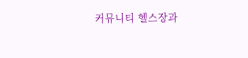커뮤니티 헬스장과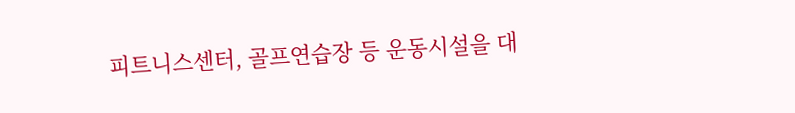피트니스센터, 골프연습장 등 운동시설을 대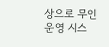상으로 무인운영 시스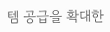템 공급을 확대한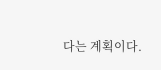다는 계획이다.